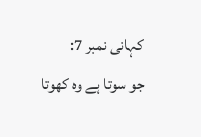کہانی نمبر 7:
جو سوتا ہے وہ کھوتا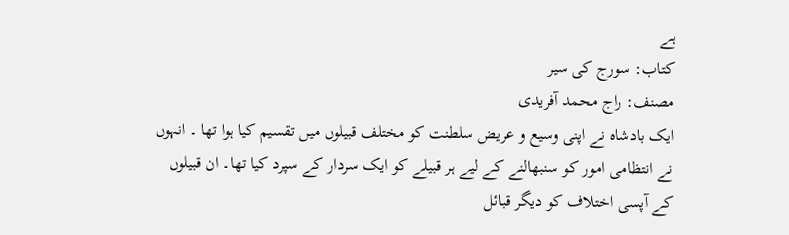ہے
کتاب: سورج کی سیر
مصنف: راج محمد آفریدی
ایک بادشاہ نے اپنی وسیع و عریض سلطنت کو مختلف قبیلوں میں تقسیم کیا ہوا تھا ۔ انہوں نے انتظامی امور کو سنبھالنے کے لیے ہر قبیلے کو ایک سردار کے سپرد کیا تھا۔ ان قبیلوں کے آپسی اختلاف کو دیگر قبائل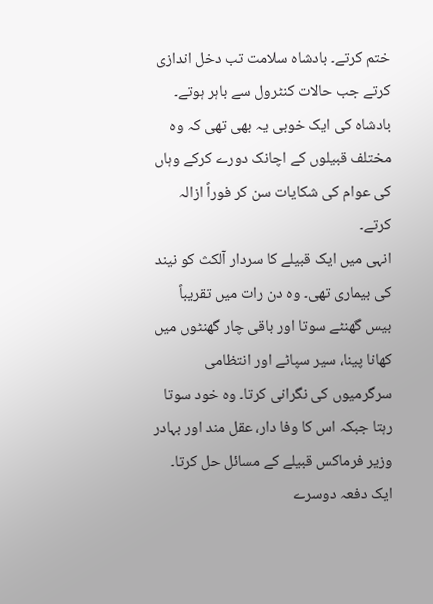ختم کرتے۔ بادشاہ سلامت تب دخل اندازی کرتے جب حالات کنٹرول سے باہر ہوتے۔ بادشاہ کی ایک خوبی یہ بھی تھی کہ وہ مختلف قبیلوں کے اچانک دورے کرکے وہاں کی عوام کی شکایات سن کر فوراً ازالہ کرتے۔
انہی میں ایک قبیلے کا سردار آلکث کو نیند کی بیماری تھی۔ وہ دن رات میں تقریباً بیس گھنٹے سوتا اور باقی چار گھنٹوں میں کھانا پینا، سیر سپاٹے اور انتظامی سرگرمیوں کی نگرانی کرتا۔ وہ خود سوتا رہتا جبکہ اس کا وفا دار، عقل مند اور بہادر وزیر فرماکس قبیلے کے مسائل حل کرتا۔
ایک دفعہ دوسرے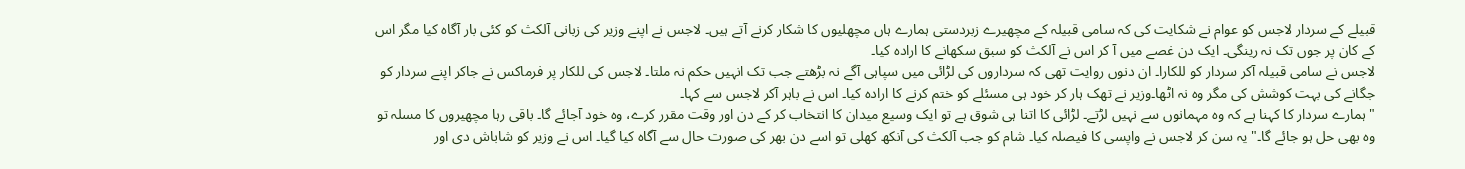قبیلے کے سردار لاجس کو عوام نے شکایت کی کہ سامی قبیلہ کے مچھیرے زبردستی ہمارے ہاں مچھلیوں کا شکار کرنے آتے ہیں۔ لاجس نے اپنے وزیر کی زبانی آلکث کو کئی بار آگاہ کیا مگر اس کے کان پر جوں تک نہ رینگی۔ ایک دن غصے میں آ کر اس نے آلکث کو سبق سکھانے کا ارادہ کیا۔
لاجس نے سامی قبیلہ آکر سردار کو للکارا۔ ان دنوں روایت تھی کہ سرداروں کی لڑائی میں سپاہی آگے نہ بڑھتے جب تک انہیں حکم نہ ملتا۔ لاجس کی للکار پر فرماکس نے جاکر اپنے سردار کو جگانے کی بہت کوشش کی مگر وہ نہ اٹھا۔وزیر نے تھک ہار کر خود ہی مسئلے کو ختم کرنے کا ارادہ کیا۔ اس نے باہر آکر لاجس سے کہا۔
"ہمارے سردار کا کہنا ہے کہ وہ مہمانوں سے نہیں لڑتے۔ لڑائی کا اتنا ہی شوق ہے تو ایک وسیع میدان کا انتخاب کر کے دن اور وقت مقرر کرے، وہ خود آجائے گا۔ باقی رہا مچھیروں کا مسلہ تو وہ بھی حل ہو جائے گا۔" یہ سن کر لاجس نے واپسی کا فیصلہ کیا۔ شام کو جب آلکث کی آنکھ کھلی تو اسے دن بھر کی صورت حال سے آگاہ کیا گیا۔ اس نے وزیر کو شاباش دی اور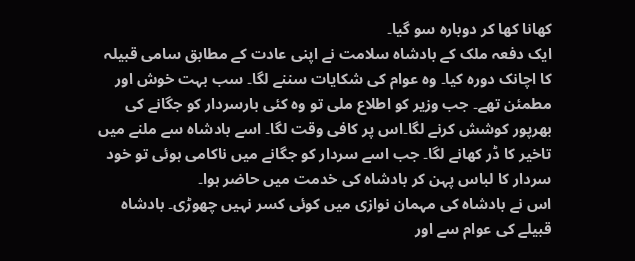کھانا کھا کر دوبارہ سو گیا۔
ایک دفعہ ملک کے بادشاہ سلامت نے اپنی عادت کے مطابق سامی قبیلہ کا اچانک دورہ کیا۔ وہ عوام کی شکایات سننے لگا۔ سب بہت خوش اور مطمئن تھے۔ جب وزیر کو اطلاع ملی تو وہ کئی بارسردار کو جگانے کی بھرپور کوشش کرنے لگا۔اس پر کافی وقت لگا۔ اسے بادشاہ سے ملنے میں تاخیر کا ڈر کھانے لگا۔ جب اسے سردار کو جگانے میں ناکامی ہوئی تو خود سردار کا لباس پہن کر بادشاہ کی خدمت میں حاضر ہوا۔
اس نے بادشاہ کی مہمان نوازی میں کوئی کسر نہیں چھوڑی۔ بادشاہ قبیلے کی عوام سے اور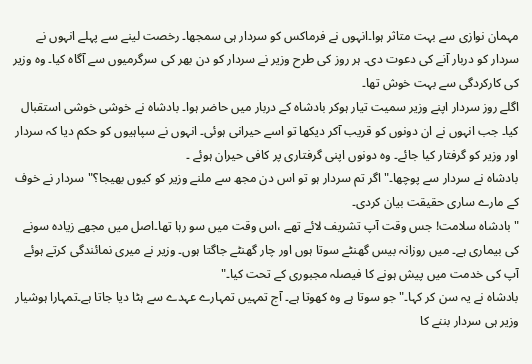مہمان نوازی سے بہت متاثر ہوا۔انہوں نے فرماکس کو سردار ہی سمجھا۔ رخصت لینے سے پہلے انہوں نے سردار کو دربار آنے کی دعوت دی۔ ہر روز کی طرح وزیر نے سردار کو دن بھر کی سرگرمیوں سے آگاہ کیا۔ وہ وزیر کی کارکردگی سے بہت خوش تھا۔
اگلے روز سردار اپنے وزیر سمیت تیار ہوکر بادشاہ کے دربار میں حاضر ہوا۔ بادشاہ نے خوشی خوشی استقبال کیا۔ جب انہوں نے ان دونوں کو قریب آکر دیکھا تو اسے حیرانی ہوئی۔ انہوں نے سپاہیوں کو حکم دیا کہ سردار اور وزیر کو گرفتار کیا جائے۔ وہ دونوں اپنی گرفتاری پر کافی حیران ہوئے ۔
بادشاہ نے سردار سے پوچھا۔" اگر تم سردار ہو تو اس دن مجھ سے ملنے وزیر کو کیوں بھیجا؟"سردار نے خوف کے مارے ساری حقیقت بیان کردی۔
"بادشاہ سلامت! جس وقت آپ تشریف لائے تھے ،اس وقت میں سو رہا تھا۔اصل میں مجھے زیادہ سونے کی بیماری ہے۔ میں روزانہ بیس گھنٹے سوتا ہوں اور چار گھنٹے جاگتا ہوں۔ وزیر نے میری نمائندگی کرتے ہوئے آپ کی خدمت میں پیش ہونے کا فیصلہ مجبوری کے تحت کیا۔"
بادشاہ نے یہ سن کر کہا۔" جو سوتا ہے وہ کھوتا ہے۔ آج تمہیں تمہارے عہدے سے ہٹا دیا جاتا ہے۔تمہارا ہوشیار وزیر ہی سردار بننے کا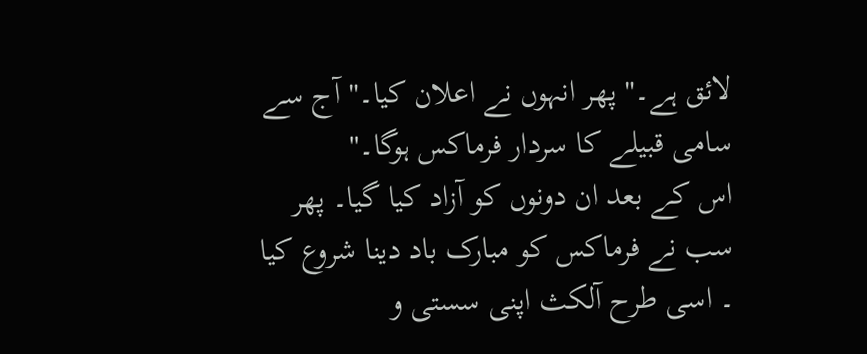لائق ہے۔" پھر انہوں نے اعلان کیا۔" آج سے سامی قبیلے کا سردار فرماکس ہوگا۔"
اس کے بعد ان دونوں کو آزاد کیا گیا۔ پھر سب نے فرماکس کو مبارک باد دینا شروع کیا ۔ اسی طرح آلکث اپنی سستی و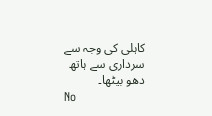کاہلی کی وجہ سے سرداری سے ہاتھ دھو بیٹھا۔
No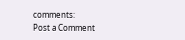comments:
Post a Comment